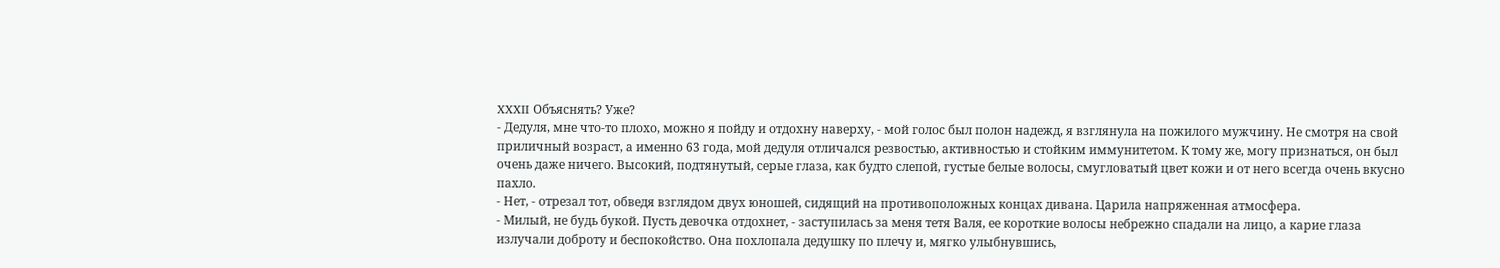XXXII Объяснять? Уже?
- Дедуля, мне что-то плохо, можно я пойду и отдохну наверху, - мой голос был полон надежд, я взглянула на пожилого мужчину. Не смотря на свой приличный возраст, а именно 63 года, мой дедуля отличался резвостью, активностью и стойким иммунитетом. К тому же, могу признаться, он был очень даже ничего. Высокий, подтянутый, серые глаза, как будто слепой, густые белые волосы, смугловатый цвет кожи и от него всегда очень вкусно пахло.
- Нет, - отрезал тот, обведя взглядом двух юношей, сидящий на противоположных концах дивана. Царила напряженная атмосфера.
- Милый, не будь букой. Пусть девочка отдохнет, - заступилась за меня тетя Валя, ее короткие волосы небрежно спадали на лицо, а карие глаза излучали доброту и беспокойство. Она похлопала дедушку по плечу и, мягко улыбнувшись,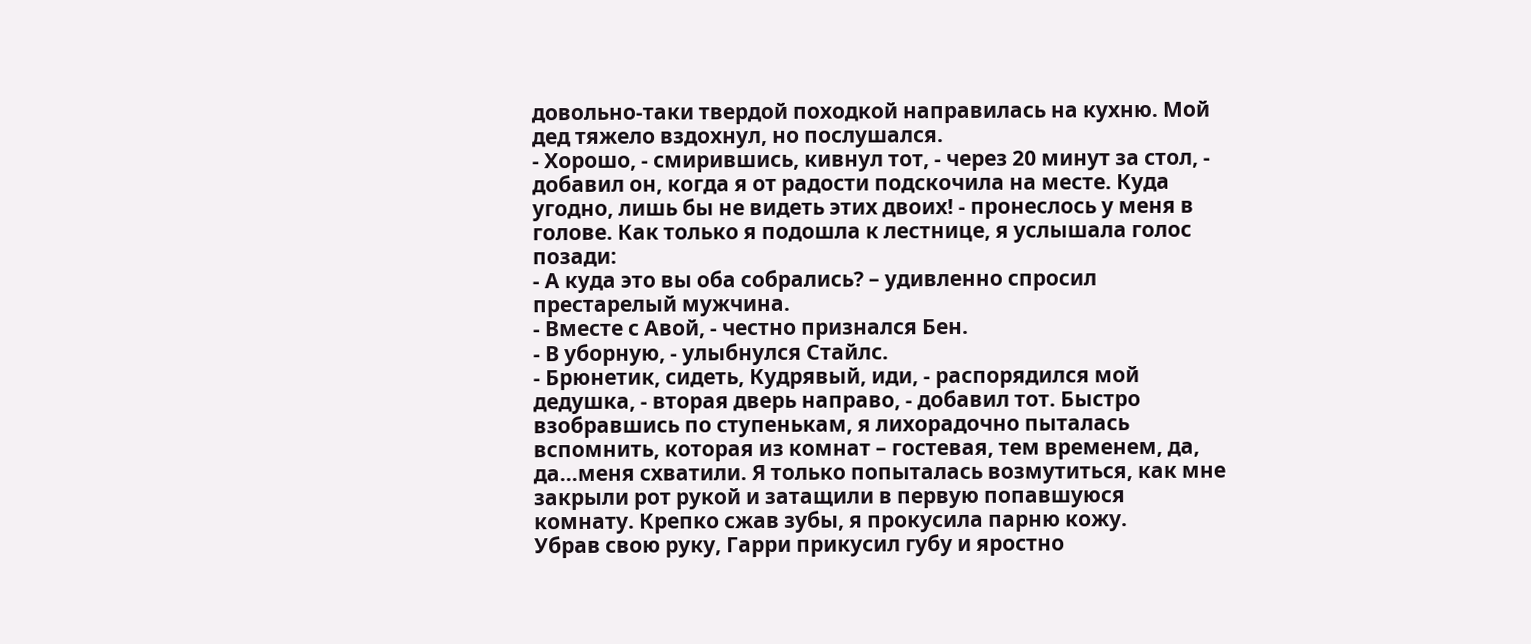довольно-таки твердой походкой направилась на кухню. Мой дед тяжело вздохнул, но послушался.
- Хорошо, - смирившись, кивнул тот, - через 20 минут за стол, - добавил он, когда я от радости подскочила на месте. Куда угодно, лишь бы не видеть этих двоих! - пронеслось у меня в голове. Как только я подошла к лестнице, я услышала голос позади:
- А куда это вы оба собрались? – удивленно спросил престарелый мужчина.
- Вместе с Авой, - честно признался Бен.
- В уборную, - улыбнулся Стайлс.
- Брюнетик, сидеть, Кудрявый, иди, - распорядился мой дедушка, - вторая дверь направо, - добавил тот. Быстро взобравшись по ступенькам, я лихорадочно пыталась вспомнить, которая из комнат – гостевая, тем временем, да, да…меня схватили. Я только попыталась возмутиться, как мне закрыли рот рукой и затащили в первую попавшуюся комнату. Крепко сжав зубы, я прокусила парню кожу.
Убрав свою руку, Гарри прикусил губу и яростно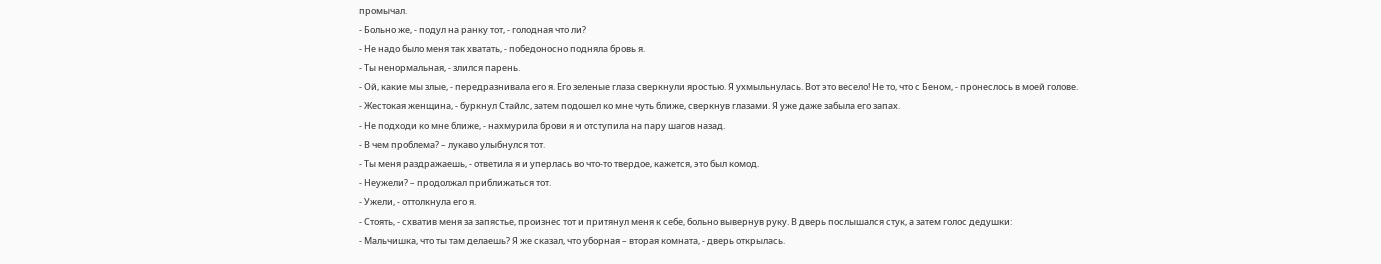промычал.
- Больно же, - подул на ранку тот, - голодная что ли?
- Не надо было меня так хватать, - победоносно подняла бровь я.
- Ты ненормальная, - злился парень.
- Ой, какие мы злые, - передразнивала его я. Его зеленые глаза сверкнули яростью. Я ухмыльнулась. Вот это весело! Не то, что с Беном, - пронеслось в моей голове.
- Жестокая женщина, - буркнул Стайлс, затем подошел ко мне чуть ближе, сверкнув глазами. Я уже даже забыла его запах.
- Не подходи ко мне ближе, - нахмурила брови я и отступила на пару шагов назад.
- В чем проблема? – лукаво улыбнулся тот.
- Ты меня раздражаешь, - ответила я и уперлась во что-то твердое, кажется, это был комод.
- Неужели? – продолжал приближаться тот.
- Ужели, - оттолкнула его я.
- Стоять, - схватив меня за запястье, произнес тот и притянул меня к себе, больно вывернув руку. В дверь послышался стук, а затем голос дедушки:
- Мальчишка, что ты там делаешь? Я же сказал, что уборная – вторая комната, - дверь открылась.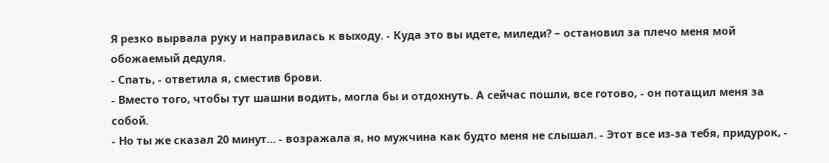Я резко вырвала руку и направилась к выходу. - Куда это вы идете, миледи? – остановил за плечо меня мой обожаемый дедуля.
- Спать, - ответила я, сместив брови.
- Вместо того, чтобы тут шашни водить, могла бы и отдохнуть. А сейчас пошли, все готово, - он потащил меня за собой.
- Но ты же сказал 20 минут... - возражала я, но мужчина как будто меня не слышал. - Этот все из-за тебя, придурок, -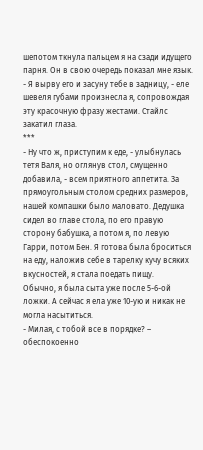шепотом ткнула пальцем я на сзади идущего парня. Он в свою очередь показал мне язык. - Я вырву его и засуну тебе в задницу, - еле шевеля губами произнесла я, сопровождая эту красочную фразу жестами. Стайлс закатил глаза.
***
- Ну что ж, приступим к еде, - улыбнулась тетя Валя, но оглянув стол, смущенно добавила, - всем приятного аппетита. За прямоугольным столом средних размеров, нашей компашки было маловато. Дедушка сидел во главе стола, по его правую сторону бабушка, а потом я, по левую Гарри, потом Бен. Я готова была броситься на еду, наложив себе в тарелку кучу всяких вкусностей, я стала поедать пищу.
Обычно, я была сытa уже после 5-6-ой ложки. А сейчас я ела уже 10-ую и никак не могла насытиться.
- Милая, с тобой все в порядке? – обеспокоенно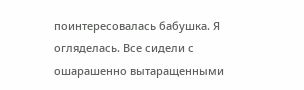поинтересовалась бабушка. Я огляделась. Все сидели с ошарашенно вытаращенными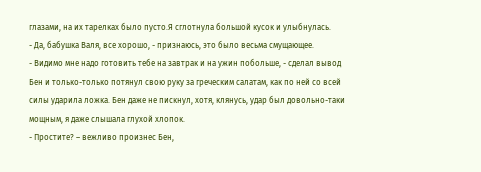глазами, на их тарелках было пусто.Я сглотнула большой кусок и улыбнулась.
- Да, бабушка Валя, все хорошо, - признаюсь, это было весьма смущающее.
- Видимо мне надо готовить тебе на завтрак и на ужин побольше, - сделал вывод Бен и только-только потянул свою руку за греческим салатам, как по ней со всей силы ударила ложка. Бен даже не пискнул, хотя, клянусь, удар был довольно-таки мощным, я даже слышала глухой хлопок.
- Простите? – вежливо произнес Бен,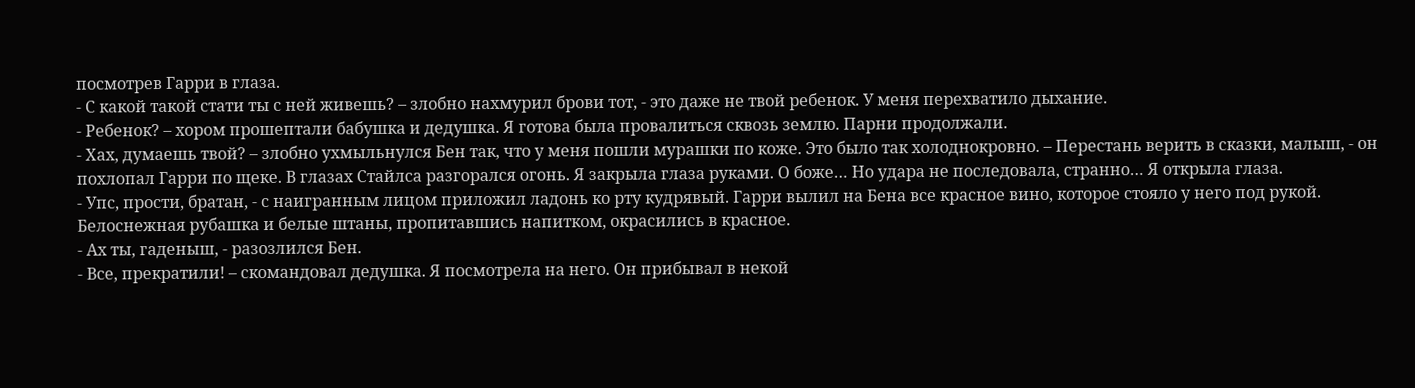посмотрев Гарри в глаза.
- С какой такой стати ты с ней живешь? – злобно нахмурил брови тот, - это даже не твой ребенок. У меня перехватило дыхание.
- Ребенок? – хором прошептали бабушка и дедушка. Я готова была провалиться сквозь землю. Парни продолжали.
- Хах, думаешь твой? – злобно ухмыльнулся Бен так, что у меня пошли мурашки по коже. Это было так холоднокровно. – Перестань верить в сказки, малыш, - он похлопал Гарри по щеке. В глазах Стайлса разгорался огонь. Я закрыла глаза руками. О боже… Но удара не последовала, странно… Я открыла глаза.
- Упс, прости, братан, - с наигранным лицом приложил ладонь ко рту кудрявый. Гарри вылил на Бена все красное вино, которое стояло у него под рукой. Белоснежная рубашка и белые штаны, пропитавшись напитком, окрасились в красное.
- Ах ты, гаденыш, - разозлился Бен.
- Все, прекратили! – скомандовал дедушка. Я посмотрела на него. Он прибывал в некой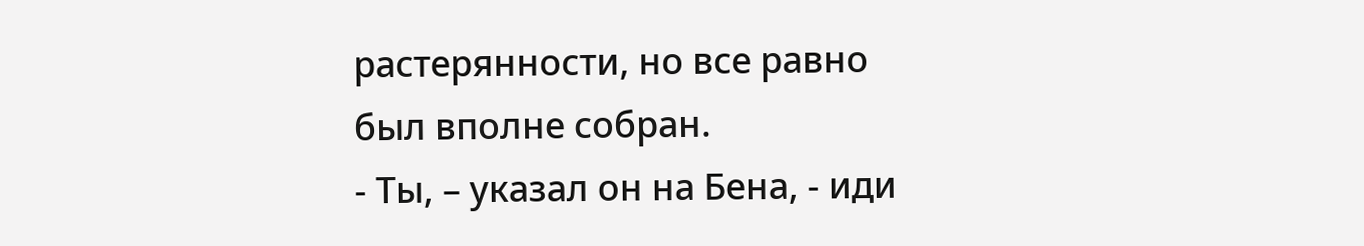растерянности, но все равно был вполне собран.
- Ты, – указал он на Бена, - иди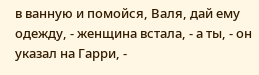в ванную и помойся, Валя, дай ему одежду, - женщина встала, - а ты, - он указал на Гарри, -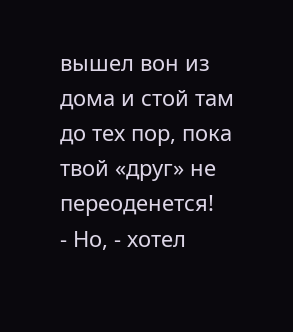вышел вон из дома и стой там до тех пор, пока твой «друг» не переоденется!
- Но, - хотел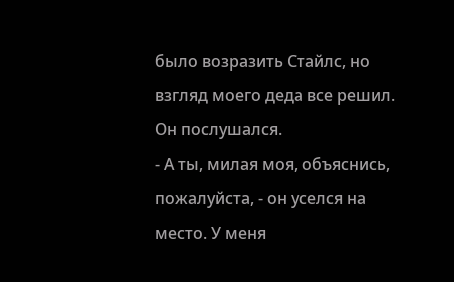было возразить Стайлс, но взгляд моего деда все решил. Он послушался.
- А ты, милая моя, объяснись, пожалуйста, - он уселся на место. У меня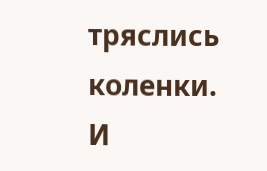тряслись коленки.
И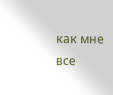как мне все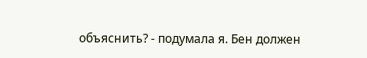объяснить? - подумала я. Бен должен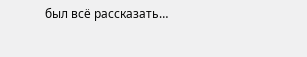был всё рассказать…